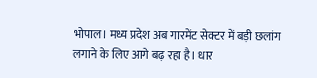भोपाल। मध्य प्रदेश अब गारमेंट सेक्टर में बड़ी छलांग लगाने के लिए आगे बढ़ रहा है। धार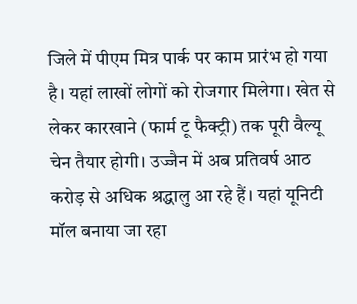जिले में पीएम मित्र पार्क पर काम प्रारंभ हो गया है। यहां लाखों लोगों को रोजगार मिलेगा। खेत से लेकर कारखाने (फार्म टू फैक्ट्री) तक पूरी वैल्यू चेन तैयार होगी। उज्जैन में अब प्रतिवर्ष आठ करोड़ से अधिक श्रद्धालु आ रहे हैं। यहां यूनिटी मॉल बनाया जा रहा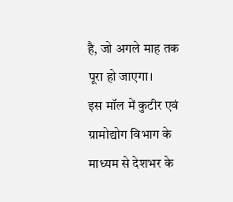है, जो अगले माह तक पूरा हो जाएगा।
इस मॉल में कुटीर एवं ग्रामोद्योग विभाग के माध्यम से देशभर के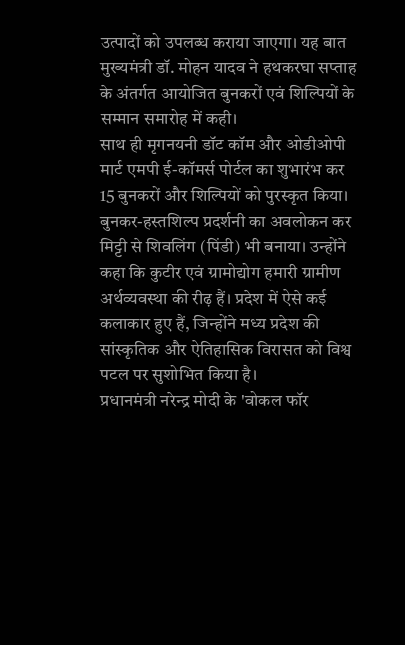उत्पादों को उपलब्ध कराया जाएगा। यह बात मुख्यमंत्री डॉ. मोहन यादव ने हथकरघा सप्ताह के अंतर्गत आयोजित बुनकरों एवं शिल्पियों के सम्मान समारोह में कही।
साथ ही मृगनयनी डॉट कॉम और ओडीओपी मार्ट एमपी ई-कॉमर्स पोर्टल का शुभारंभ कर 15 बुनकरों और शिल्पियों को पुरस्कृत किया। बुनकर-हस्तशिल्प प्रदर्शनी का अवलोकन कर मिट्टी से शिवलिंग (पिंडी) भी बनाया। उन्होंने कहा कि कुटीर एवं ग्रामोद्योग हमारी ग्रामीण अर्थव्यवस्था की रीढ़ हैं। प्रदेश में ऐसे कई कलाकार हुए हैं, जिन्होंने मध्य प्रदेश की सांस्कृतिक और ऐतिहासिक विरासत को विश्व पटल पर सुशोभित किया है।
प्रधानमंत्री नरेन्द्र मोदी के 'वोकल फॉर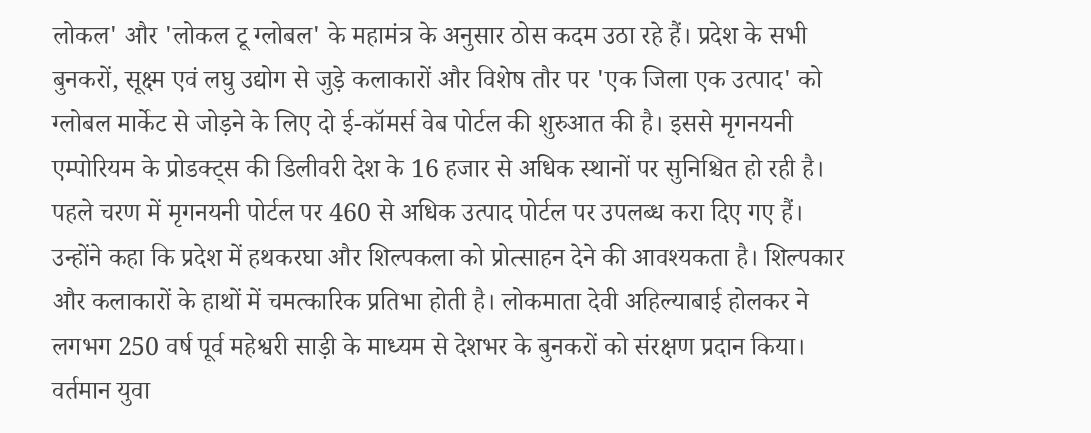लोकल' और 'लोकल टू ग्लोबल' के महामंत्र के अनुसार ठोस कदम उठा रहे हैं। प्रदेश के सभी बुनकरों, सूक्ष्म एवं लघु उद्योग से जुड़े कलाकारों और विशेष तौर पर 'एक जिला एक उत्पाद' को ग्लोबल मार्केट से जोड़ने के लिए दो ई-कॉमर्स वेब पोर्टल की शुरुआत की है। इससे मृगनयनी एम्पोरियम के प्रोडक्ट्स की डिलीवरी देश के 16 हजार से अधिक स्थानों पर सुनिश्चित हो रही है। पहले चरण में मृगनयनी पोर्टल पर 460 से अधिक उत्पाद पोर्टल पर उपलब्ध करा दिए गए हैं।
उन्होंने कहा कि प्रदेश में हथकरघा और शिल्पकला को प्रोत्साहन देने की आवश्यकता है। शिल्पकार और कलाकारों के हाथों में चमत्कारिक प्रतिभा होती है। लोकमाता देवी अहिल्याबाई होलकर ने लगभग 250 वर्ष पूर्व महेश्वरी साड़ी के माध्यम से देशभर के बुनकरों को संरक्षण प्रदान किया। वर्तमान युवा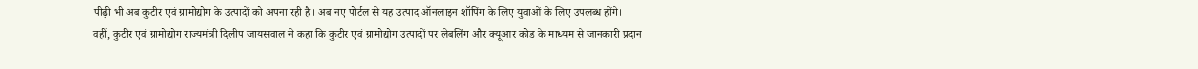पीढ़ी भी अब कुटीर एवं ग्रामोद्योग के उत्पादों को अपना रही है। अब नए पोर्टल से यह उत्पाद ऑनलाइन शॉपिंग के लिए युवाओं के लिए उपलब्ध होंगे।
वहीं, कुटीर एवं ग्रामोद्योग राज्यमंत्री दिलीप जायसवाल ने कहा कि कुटीर एवं ग्रामोद्योग उत्पादों पर लेबलिंग और क्यूआर कोड के माध्यम से जानकारी प्रदान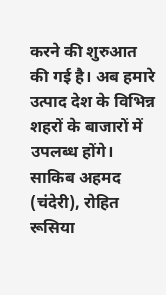करने की शुरुआत की गई है। अब हमारे उत्पाद देश के विभिन्न शहरों के बाजारों में उपलब्ध होंगे।
साकिब अहमद (चंदेरी), रोहित रूसिया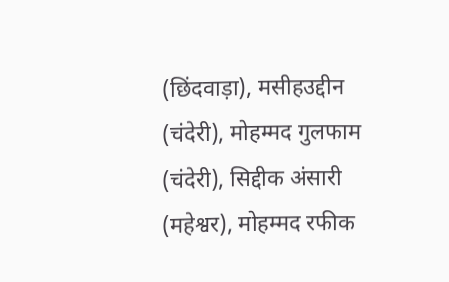(छिंदवाड़ा), मसीहउद्दीन (चंदेरी), मोहम्मद गुलफाम (चंदेरी), सिद्दीक अंसारी (महेश्वर), मोहम्मद रफीक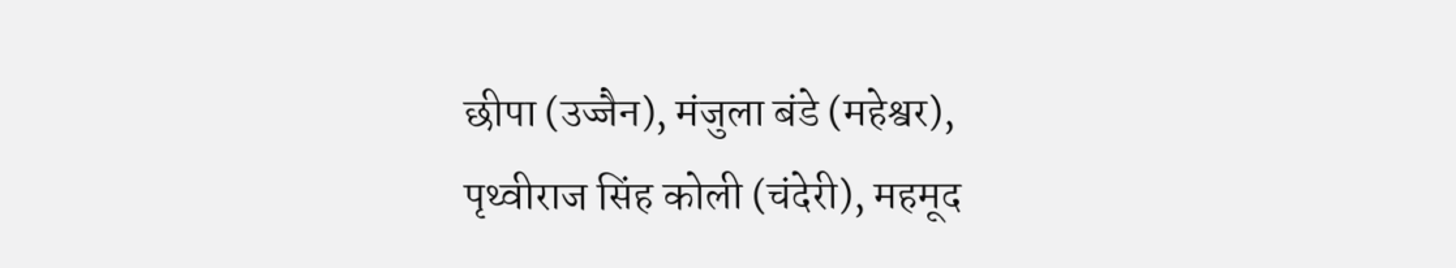छीपा (उज्जैन), मंजुला बंडे (महेश्वर), पृथ्वीराज सिंह कोली (चंदेरी), महमूद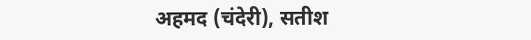अहमद (चंदेरी), सतीश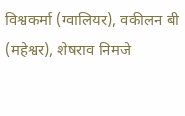विश्वकर्मा (ग्वालियर), वकीलन बी (महेश्वर), शेषराव निमजे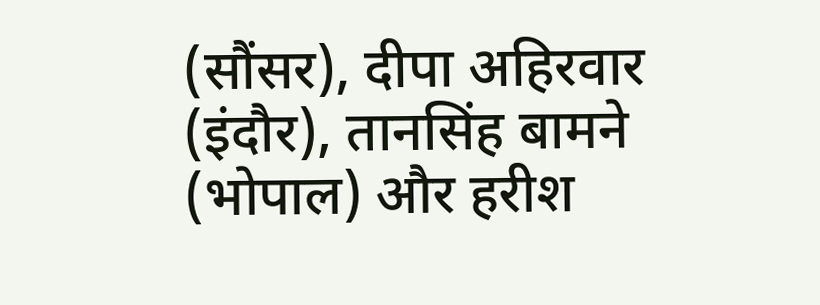(सौंसर), दीपा अहिरवार (इंदौर), तानसिंह बामने (भोपाल) और हरीश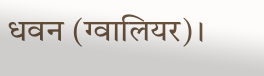धवन (ग्वालियर)।